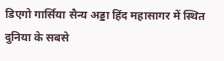डिएगो गार्सिया सैन्य अड्डा हिंद महासागर में स्थित दुनिया के सबसे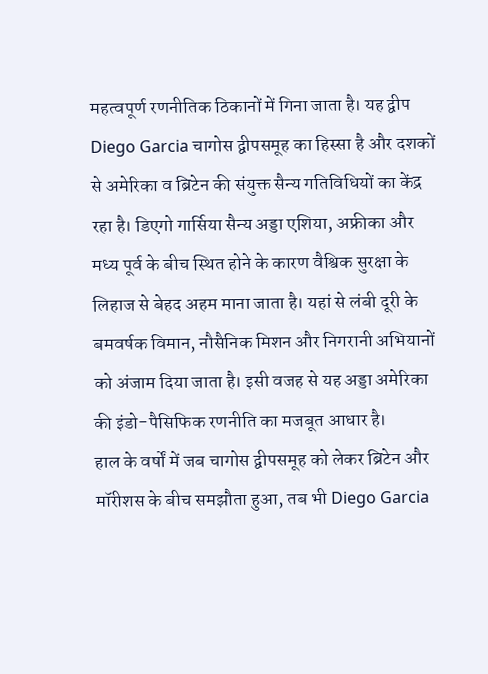महत्वपूर्ण रणनीतिक ठिकानों में गिना जाता है। यह द्वीप Diego Garcia चागोस द्वीपसमूह का हिस्सा है और दशकों से अमेरिका व ब्रिटेन की संयुक्त सैन्य गतिविधियों का केंद्र रहा है। डिएगो गार्सिया सैन्य अड्डा एशिया, अफ्रीका और मध्य पूर्व के बीच स्थित होने के कारण वैश्विक सुरक्षा के लिहाज से बेहद अहम माना जाता है। यहां से लंबी दूरी के बमवर्षक विमान, नौसैनिक मिशन और निगरानी अभियानों को अंजाम दिया जाता है। इसी वजह से यह अड्डा अमेरिका की इंडो-पैसिफिक रणनीति का मजबूत आधार है।
हाल के वर्षों में जब चागोस द्वीपसमूह को लेकर ब्रिटेन और मॉरीशस के बीच समझौता हुआ, तब भी Diego Garcia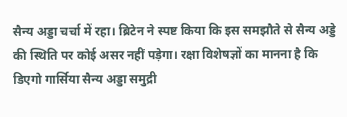सैन्य अड्डा चर्चा में रहा। ब्रिटेन ने स्पष्ट किया कि इस समझौते से सैन्य अड्डे की स्थिति पर कोई असर नहीं पड़ेगा। रक्षा विशेषज्ञों का मानना है कि डिएगो गार्सिया सैन्य अड्डा समुद्री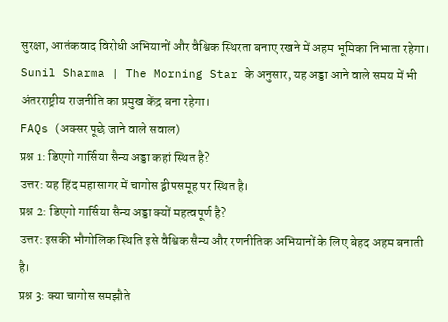सुरक्षा, आतंकवाद विरोधी अभियानों और वैश्विक स्थिरता बनाए रखने में अहम भूमिका निभाता रहेगा। Sunil Sharma | The Morning Star के अनुसार, यह अड्डा आने वाले समय में भी अंतरराष्ट्रीय राजनीति का प्रमुख केंद्र बना रहेगा।
FAQs (अक्सर पूछे जाने वाले सवाल)
प्रश्न 1: डिएगो गार्सिया सैन्य अड्डा कहां स्थित है?
उत्तर: यह हिंद महासागर में चागोस द्वीपसमूह पर स्थित है।
प्रश्न 2: डिएगो गार्सिया सैन्य अड्डा क्यों महत्वपूर्ण है?
उत्तर: इसकी भौगोलिक स्थिति इसे वैश्विक सैन्य और रणनीतिक अभियानों के लिए बेहद अहम बनाती है।
प्रश्न 3: क्या चागोस समझौते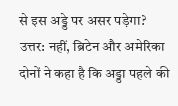से इस अड्डे पर असर पड़ेगा?
उत्तर: नहीं, ब्रिटेन और अमेरिका दोनों ने कहा है कि अड्डा पहले की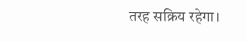तरह सक्रिय रहेगा।